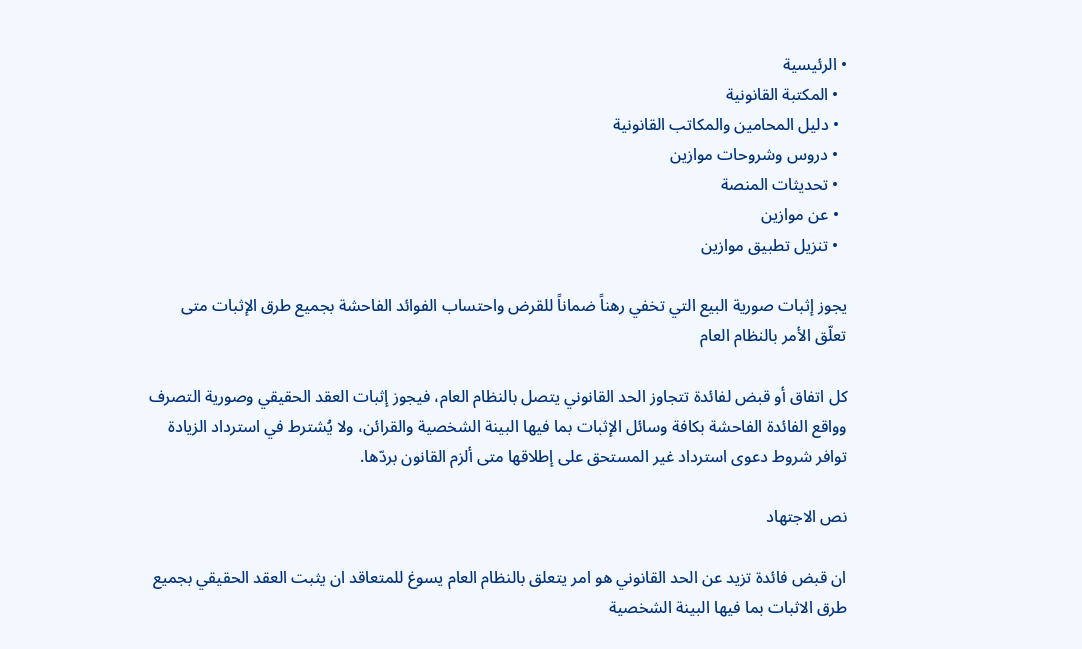• الرئيسية
  • المكتبة القانونية
  • دليل المحامين والمكاتب القانونية
  • دروس وشروحات موازين
  • تحديثات المنصة
  • عن موازين
  • تنزيل تطبيق موازين

يجوز إثبات صورية البيع التي تخفي رهناً ضماناً للقرض واحتساب الفوائد الفاحشة بجميع طرق الإثبات متى تعلّق الأمر بالنظام العام

كل اتفاق أو قبض لفائدة تتجاوز الحد القانوني يتصل بالنظام العام، فيجوز إثبات العقد الحقيقي وصورية التصرف وواقع الفائدة الفاحشة بكافة وسائل الإثبات بما فيها البينة الشخصية والقرائن، ولا يُشترط في استرداد الزيادة توافر شروط دعوى استرداد غير المستحق على إطلاقها متى ألزم القانون بردّها.

نص الاجتهاد

ان قبض فائدة تزيد عن الحد القانوني هو امر يتعلق بالنظام العام يسوغ للمتعاقد ان يثبت العقد الحقيقي بجميع طرق الاثبات بما فيها البينة الشخصية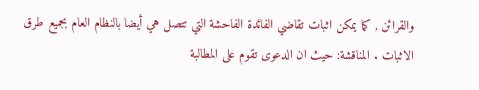والقرائن , كما يمكن اثبات تقاضي الفائدة الفاحشة التي تتصل هي أيضا بالنظام العام بجميع طرق الاثبات . المناقشة: حيث ان الدعوى تقوم على المطالبة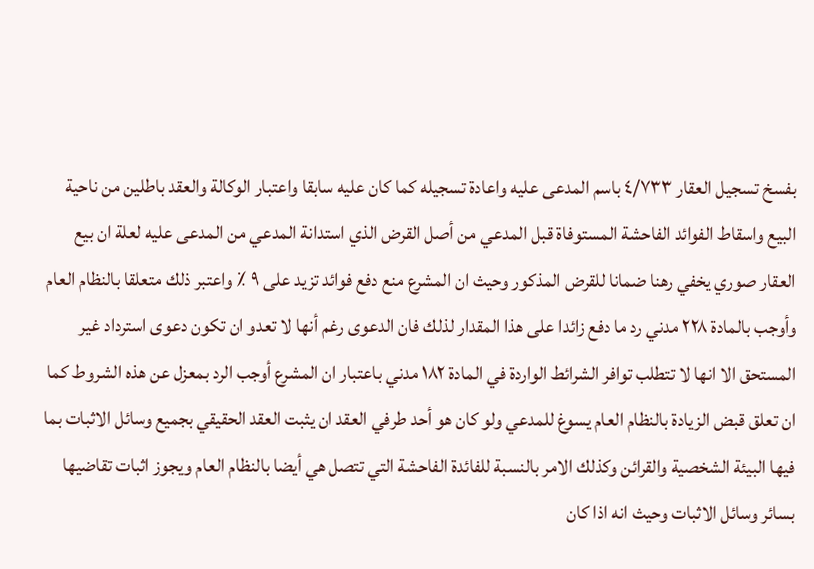بفسخ تسجيل العقار ٤/٧٣٣ باسم المدعى عليه واعادة تسجيله كما كان عليه سابقا واعتبار الوكالة والعقد باطلين من ناحية البيع واسقاط الفوائد الفاحشة المستوفاة قبل المدعي من أصل القرض الذي استدانة المدعي من المدعى عليه لعلة ان بيع العقار صوري يخفي رهنا ضمانا للقرض المذكور وحيث ان المشرع منع دفع فوائد تزيد على ٩ ٪ واعتبر ذلك متعلقا بالنظام العام وأوجب بالمادة ۲۲۸ مدني رد ما دفع زائدا على هذا المقدار لذلك فان الدعوى رغم أنها لا تعدو ان تكون دعوى استرداد غير المستحق الا انها لا تتطلب توافر الشرائط الواردة في المادة ۱۸۲ مدني باعتبار ان المشرع أوجب الرد بمعزل عن هذه الشروط كما ان تعلق قبض الزيادة بالنظام العام يسوغ للمدعي ولو كان هو أحد طرفي العقد ان يثبت العقد الحقيقي بجميع وسائل الاثبات بما فيها البيئة الشخصية والقرائن وكذلك الامر بالنسبة للفائدة الفاحشة التي تتصل هي أيضا بالنظام العام ويجوز اثبات تقاضيها بسائر وسائل الاثبات وحيث انه اذا كان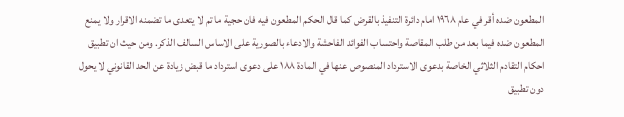المطعون ضده أقر في عام ١٩٦٨ امام دائرة التنفيذ بالقرض كما قال الحكم المطعون فيه فان حجية ما تم لا يتعدى ما تضمنه الاقرار ولا يمنع المطعون ضده فيما بعد من طلب المقاصة واحتساب الفوائد الفاحشة والادعاء بالصورية على الاساس السالف الذكر. ومن حيث ان تطبيق احكام التقادم الثلاثي الخاصة بدعوى الاسترداد المنصوص عنها في المادة ۱۸۸ على دعوى استرداد ما قبض زيادة عن الحد القانوني لا يحول دون تطبيق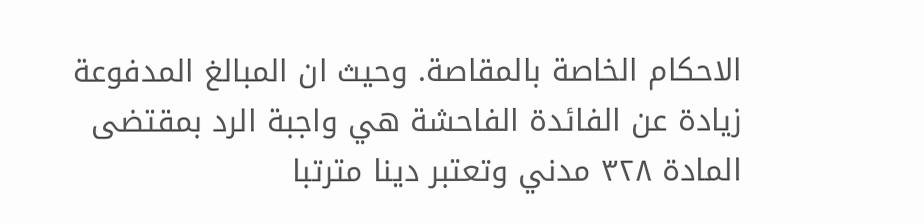الاحكام الخاصة بالمقاصة. وحيث ان المبالغ المدفوعة زيادة عن الفائدة الفاحشة هي واجبة الرد بمقتضى المادة ۳۲۸ مدني وتعتبر دينا مترتبا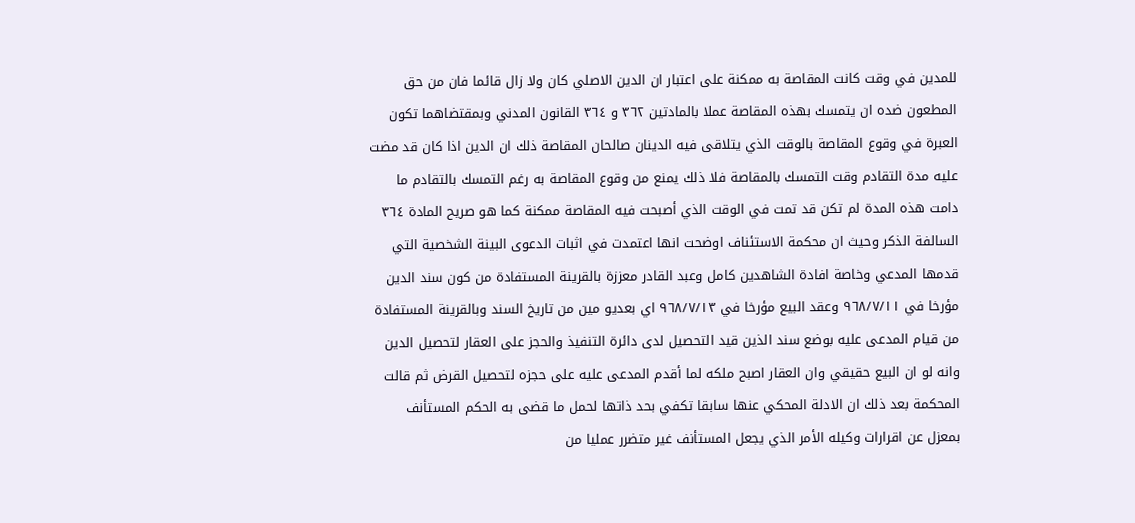للمدين في وقت كانت المقاصة به ممكنة على اعتبار ان الدين الاصلي كان ولا زال قائما فان من حق المطعون ضده ان يتمسك بهذه المقاصة عملا بالمادتين ٣٦٢ و ٣٦٤ القانون المدني وبمقتضاهما تكون العبرة في وقوع المقاصة بالوقت الذي يتلاقى فيه الدينان صالحان المقاصة ذلك ان الدين اذا كان قد مضت عليه مدة التقادم وقت التمسك بالمقاصة فلا ذلك يمنع من وقوع المقاصة به رغم التمسك بالتقادم ما دامت هذه المدة لم تكن قد تمت في الوقت الذي أصبحت فيه المقاصة ممكنة كما هو صريح المادة ٣٦٤ السالفة الذكر وحيث ان محكمة الاستئناف اوضحت انها اعتمدت في اثبات الدعوى البينة الشخصية التي قدمها المدعي وخاصة افادة الشاهدين كامل وعبد القادر معززة بالقرينة المستفادة من كون سند الدين مؤرخا في ٩٦٨/٧/١١ وعقد البيع مؤرخا في ٩٦٨/٧/١٣ اي بعديو مين من تاريخ السند وبالقرينة المستفادة من قيام المدعى عليه بوضع سند الذين قيد التحصيل لدى دائرة التنفيذ والحجز على العقار لتحصيل الدين وانه لو ان البيع حقيقي وان العقار اصبح ملكه لما أقدم المدعى عليه على حجزه لتحصيل القرض ثم قالت المحكمة بعد ذلك ان الادلة المحكي عنها سابقا تكفي بحد ذاتها لحمل ما قضى به الحكم المستأنف بمعزل عن اقرارات وكيله الأمر الذي يجعل المستأنف غير متضرر عمليا من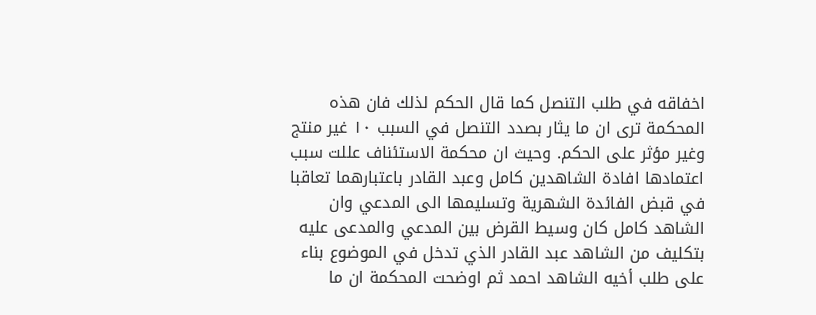اخفاقه في طلب التنصل كما قال الحكم لذلك فان هذه المحكمة ترى ان ما يثار بصدد التنصل في السبب ۱۰ غير منتج وغير مؤثر على الحكم. وحيث ان محكمة الاستئناف عللت سبب اعتمادها افادة الشاهدين كامل وعبد القادر باعتبارهما تعاقبا في قبض الفائدة الشهرية وتسليمها الى المدعي وان الشاهد كامل كان وسيط القرض بين المدعي والمدعى عليه بتكليف من الشاهد عبد القادر الذي تدخل في الموضوع بناء على طلب أخيه الشاهد احمد ثم اوضحت المحكمة ان ما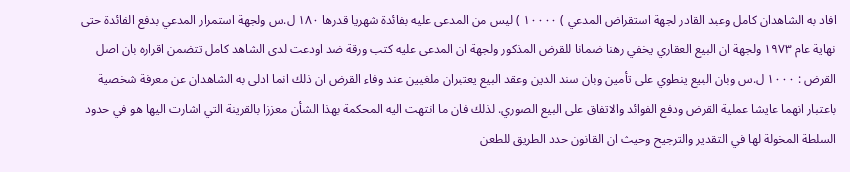افاد به الشاهدان كامل وعبد القادر لجهة استقراض المدعي ) ۱۰۰۰۰ ) ليس من المدعى عليه بفائدة شهريا قدرها ۱۸۰ ل.س ولجهة استمرار المدعي بدفع الفائدة حتى نهاية عام ۱۹۷۳ ولجهة ان البيع العقاري يخفي رهنا ضمانا للقرض المذكور ولجهة ان المدعى عليه كتب ورقة ضد اودعت لدى الشاهد كامل تتضمن اقراره بان اصل القرض : ۱۰۰۰ ل.س وبان البيع ينطوي على تأمين وبان سند الدين وعقد البيع يعتبران ملغيين عند وفاء القرض ان ذلك انما ادلى به الشاهدان عن معرفة شخصية باعتبار انهما عايشا عملية القرض ودفع الفوائد والاتفاق على البيع الصوري. لذلك فان ما انتهت اليه المحكمة بهذا الشأن معززا بالقرينة التي اشارت اليها هو في حدود السلطة المخولة لها في التقدير والترجيح وحيث ان القانون حدد الطريق للطعن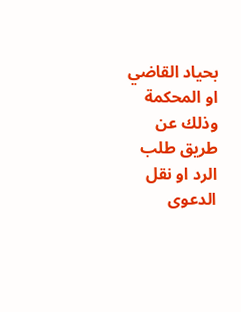بحياد القاضي او المحكمة وذلك عن طريق طلب الرد او نقل الدعوى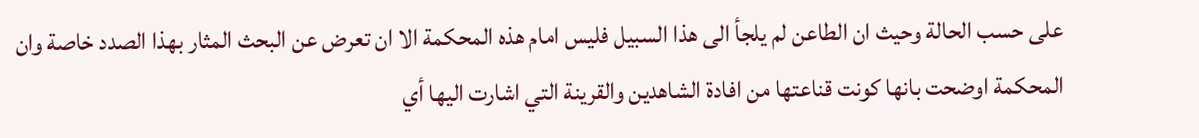على حسب الحالة وحيث ان الطاعن لم يلجأ الى هذا السبيل فليس امام هذه المحكمة الا ان تعرض عن البحث المثار بهذا الصدد خاصة وان المحكمة اوضحت بانها كونت قناعتها من افادة الشاهدين والقرينة التي اشارت اليها أي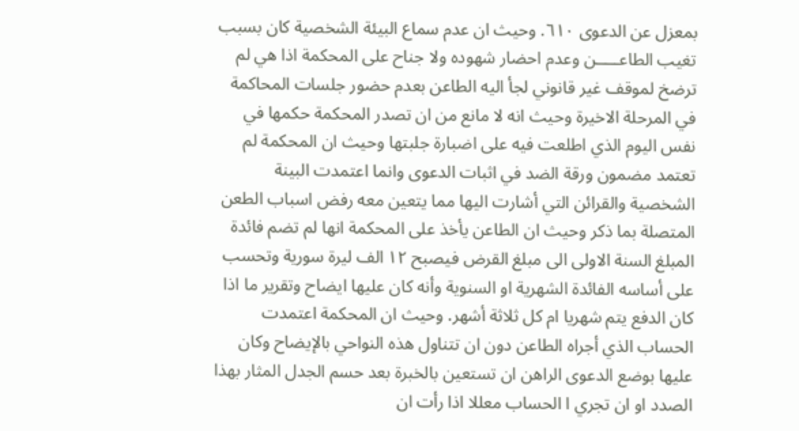بمعزل عن الدعوى ٦١٠. وحيث ان عدم سماع البيئة الشخصية كان بسبب تغيب الطاعـــــن وعدم احضار شهوده ولا جناح على المحكمة اذا هي لم ترضخ لموقف غير قانوني لجأ اليه الطاعن بعدم حضور جلسات المحاكمة في المرحلة الاخيرة وحيث انه لا مانع من ان تصدر المحكمة حكمها في نفس اليوم الذي اطلعت فيه على اضبارة جلبتها وحيث ان المحكمة لم تعتمد مضمون ورقة الضد في اثبات الدعوى وانما اعتمدت البينة الشخصية والقرائن التي أشارت اليها مما يتعين معه رفض اسباب الطعن المتصلة بما ذكر وحيث ان الطاعن يأخذ على المحكمة انها لم تضم فائدة المبلغ السنة الاولى الى مبلغ القرض فيصبح ١٢ الف ليرة سورية وتحسب على أساسه الفائدة الشهرية او السنوية وأنه كان عليها ايضاح وتقرير ما اذا كان الدفع يتم شهريا ام كل ثلاثة أشهر. وحيث ان المحكمة اعتمدت الحساب الذي أجراه الطاعن دون ان تتناول هذه النواحي بالإيضاح وكان عليها بوضع الدعوى الراهن ان تستعين بالخبرة بعد حسم الجدل المثار بهذا الصدد او ان تجري ا الحساب معللا اذا رأت ان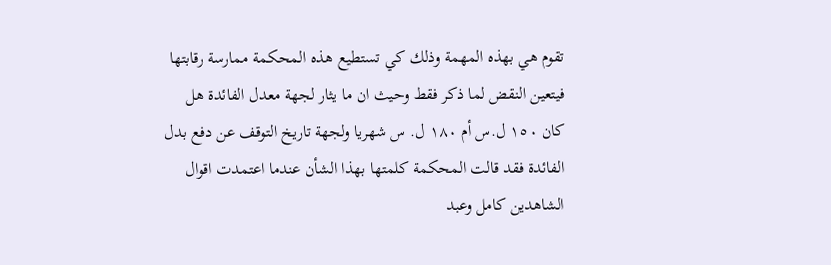تقوم هي بهذه المهمة وذلك كي تستطيع هذه المحكمة ممارسة رقابتها فيتعين النقض لما ذكر فقط وحيث ان ما يثار لجهة معدل الفائدة هل كان ١٥٠ ل.س أم ١٨٠ ل. س شهريا ولجهة تاريخ التوقف عن دفع بدل الفائدة فقد قالت المحكمة كلمتها بهذا الشأن عندما اعتمدت اقوال الشاهدين كامل وعبد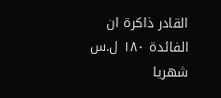القادر ذاكرة ان الفائدة ۱۸۰ ل.س شهريا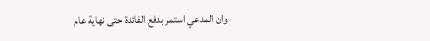وان المدعي استمر بدفع الفائدة حتى نهاية عام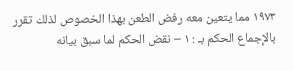۱۹۷۳ مما يتعين معه رفض الطعن بهذا الخصوص لذلك تقرر بالإجماع الحكم بـ : ۱ – نقض الحكم لما سبق بيانه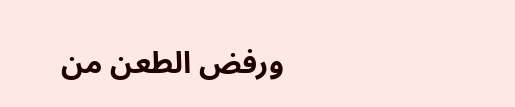ورفض الطعن من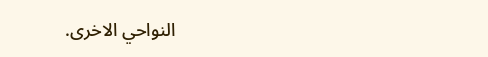النواحي الاخرى.